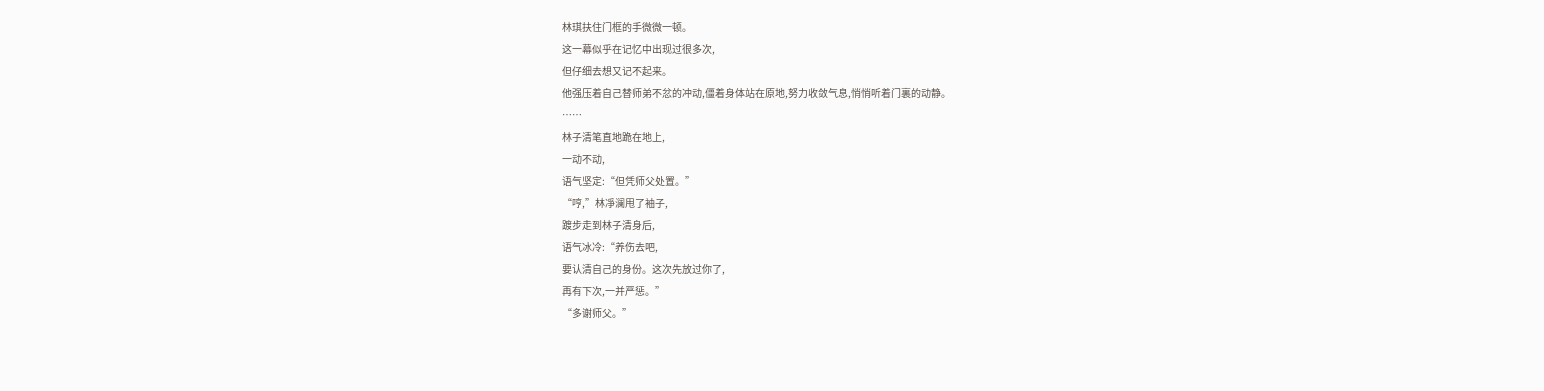林琪扶住门框的手微微一顿。
这一幕似乎在记忆中出现过很多次,
但仔细去想又记不起来。
他强压着自己替师弟不忿的冲动,僵着身体站在原地,努力收敛气息,悄悄听着门裏的动静。
……
林子清笔直地跪在地上,
一动不动,
语气坚定:“但凭师父处置。”
“哼,”林凈澜甩了袖子,
踱步走到林子清身后,
语气冰冷:“养伤去吧,
要认清自己的身份。这次先放过你了,
再有下次,一并严惩。”
“多谢师父。”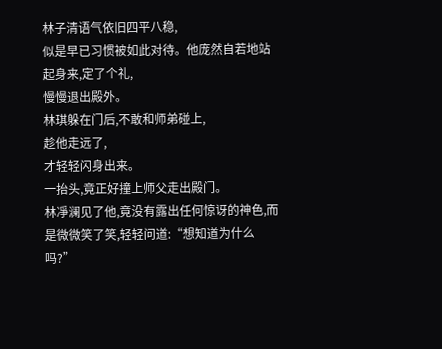林子清语气依旧四平八稳,
似是早已习惯被如此对待。他庞然自若地站起身来,定了个礼,
慢慢退出殿外。
林琪躲在门后,不敢和师弟碰上,
趁他走远了,
才轻轻闪身出来。
一抬头,竟正好撞上师父走出殿门。
林凈澜见了他,竟没有露出任何惊讶的神色,而是微微笑了笑,轻轻问道:“想知道为什么吗?”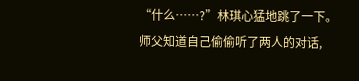“什么……?”林琪心猛地跳了一下。
师父知道自己偷偷听了两人的对话,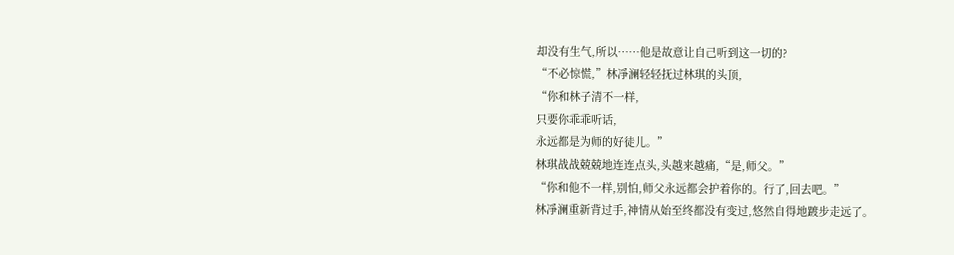却没有生气,所以……他是故意让自己听到这一切的?
“不必惊慌,”林凈澜轻轻抚过林琪的头顶,
“你和林子清不一样,
只要你乖乖听话,
永远都是为师的好徒儿。”
林琪战战兢兢地连连点头,头越来越痛,“是,师父。”
“你和他不一样,别怕,师父永远都会护着你的。行了,回去吧。”
林凈澜重新背过手,神情从始至终都没有变过,悠然自得地踱步走远了。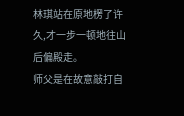林琪站在原地楞了许久,才一步一顿地往山后偏殿走。
师父是在故意敲打自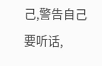己,警告自己要听话,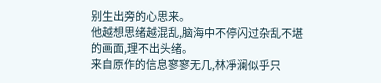别生出旁的心思来。
他越想思绪越混乱,脑海中不停闪过杂乱不堪的画面,理不出头绪。
来自原作的信息寥寥无几,林凈澜似乎只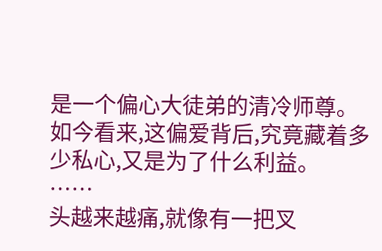是一个偏心大徒弟的清冷师尊。
如今看来,这偏爱背后,究竟藏着多少私心,又是为了什么利益。
……
头越来越痛,就像有一把叉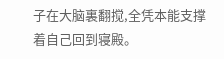子在大脑裏翻搅,全凭本能支撑着自己回到寝殿。